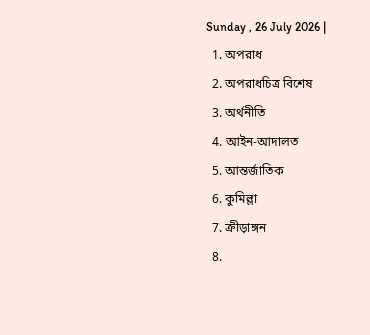Sunday , 26 July 2026 |
  1. অপরাধ
  2. অপরাধচিত্র বিশেষ
  3. অর্থনীতি
  4. আইন-আদালত
  5. আন্তর্জাতিক
  6. কুমিল্লা
  7. ক্রীড়াঙ্গন
  8.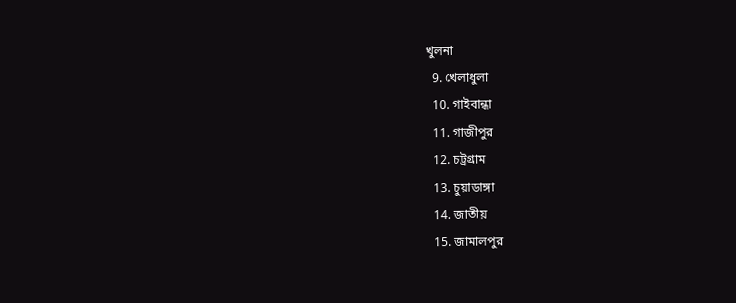খুলনা
  9. খেলাধুলা
  10. গাইবান্ধা
  11. গাজীপুর
  12. চট্রগ্রাম
  13. চুয়াডাঙ্গা
  14. জাতীয়
  15. জামালপুর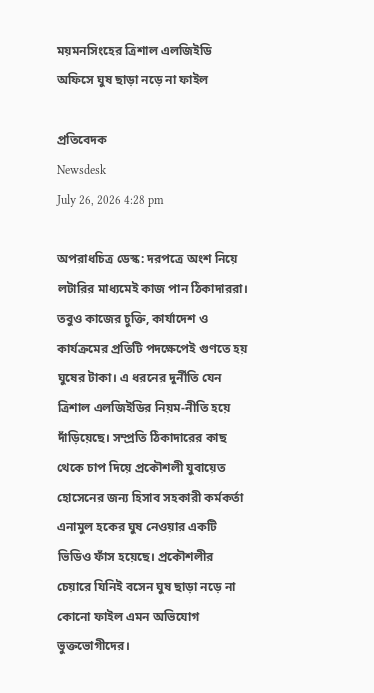ময়মনসিংহের ত্রিশাল এলজিইডি অফিসে ঘুষ ছাড়া নড়ে না ফাইল

প্রতিবেদক
Newsdesk
July 26, 2026 4:28 pm

অপরাধচিত্র ডেস্ক: দরপত্রে অংশ নিয়ে লটারির মাধ্যমেই কাজ পান ঠিকাদাররা। তবুও কাজের চুক্তি, কার্যাদেশ ও কার্যক্রমের প্রতিটি পদক্ষেপেই গুণতে হয় ঘুষের টাকা। এ ধরনের দুর্নীতি যেন ত্রিশাল এলজিইডির নিয়ম-নীতি হয়ে দাঁড়িয়েছে। সম্প্রতি ঠিকাদারের কাছ থেকে চাপ দিয়ে প্রকৌশলী যুবায়েত হোসেনের জন্য হিসাব সহকারী কর্মকর্তা এনামুল হকের ঘুষ নেওয়ার একটি ভিডিও ফাঁস হয়েছে। প্রকৌশলীর চেয়ারে যিনিই বসেন ঘুষ ছাড়া নড়ে না কোনো ফাইল এমন অভিযোগ ভুক্তভোগীদের।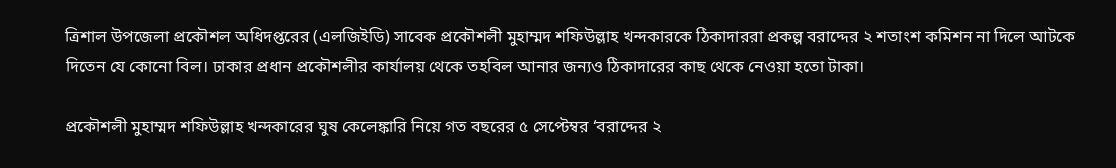ত্রিশাল উপজেলা প্রকৌশল অধিদপ্তরের (এলজিইডি) সাবেক প্রকৌশলী মুহাম্মদ শফিউল্লাহ খন্দকারকে ঠিকাদাররা প্রকল্প বরাদ্দের ২ শতাংশ কমিশন না দিলে আটকে দিতেন যে কোনো বিল। ঢাকার প্রধান প্রকৌশলীর কার্যালয় থেকে তহবিল আনার জন্যও ঠিকাদারের কাছ থেকে নেওয়া হতো টাকা।

প্রকৌশলী মুহাম্মদ শফিউল্লাহ খন্দকারের ঘুষ কেলেঙ্কারি নিয়ে গত বছরের ৫ সেপ্টেম্বর ‘বরাদ্দের ২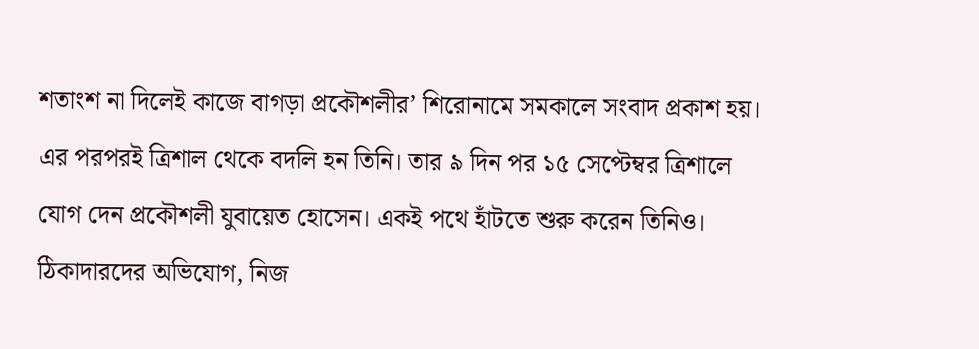শতাংশ না দিলেই কাজে বাগড়া প্রকৌশলীর’ শিরোনামে সমকালে সংবাদ প্রকাশ হয়। এর পরপরই ত্রিশাল থেকে বদলি হন তিনি। তার ৯ দিন পর ১৫ সেপ্টেম্বর ত্রিশালে যোগ দেন প্রকৌশলী যুবায়েত হোসেন। একই পথে হাঁটতে শুরু করেন তিনিও। ঠিকাদারদের অভিযোগ, নিজ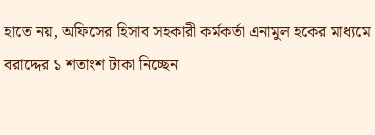হাতে নয়, অফিসের হিসাব সহকারী কর্মকর্তা এনামুল হকের মাধ্যমে বরাদ্দের ১ শতাংশ টাকা নিচ্ছেন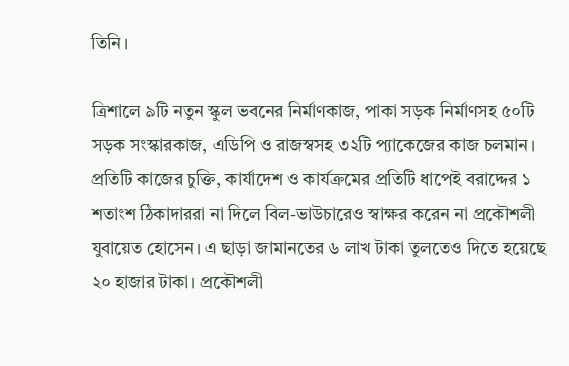তিনি।

ত্রিশালে ৯টি নতুন স্কুল ভবনের নির্মাণকাজ, পাকা সড়ক নির্মাণসহ ৫০টি সড়ক সংস্কারকাজ, এডিপি ও রাজস্বসহ ৩২টি প্যাকেজের কাজ চলমান। প্রতিটি কাজের চুক্তি, কার্যাদেশ ও কার্যক্রমের প্রতিটি ধাপেই বরাদ্দের ১ শতাংশ ঠিকাদাররা না দিলে বিল-ভাউচারেও স্বাক্ষর করেন না প্রকৌশলী যুবায়েত হোসেন। এ ছাড়া জামানতের ৬ লাখ টাকা তুলতেও দিতে হয়েছে ২০ হাজার টাকা। প্রকৌশলী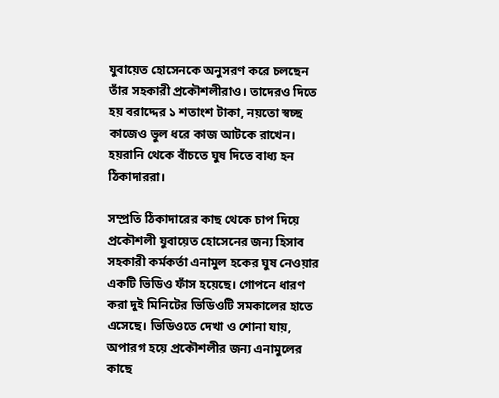যুবায়েত হোসেনকে অনুসরণ করে চলছেন তাঁর সহকারী প্রকৌশলীরাও। তাদেরও দিতে হয় বরাদ্দের ১ শতাংশ টাকা, নয়তো স্বচ্ছ কাজেও ভুল ধরে কাজ আটকে রাখেন। হয়রানি থেকে বাঁচতে ঘুষ দিতে বাধ্য হন ঠিকাদাররা।

সম্প্রতি ঠিকাদারের কাছ থেকে চাপ দিয়ে প্রকৌশলী যুবায়েত হোসেনের জন্য হিসাব সহকারী কর্মকর্তা এনামুল হকের ঘুষ নেওয়ার একটি ভিডিও ফাঁস হয়েছে। গোপনে ধারণ করা দুই মিনিটের ভিডিওটি সমকালের হাতে এসেছে। ভিডিওতে দেখা ও শোনা যায়, অপারগ হয়ে প্রকৌশলীর জন্য এনামুলের কাছে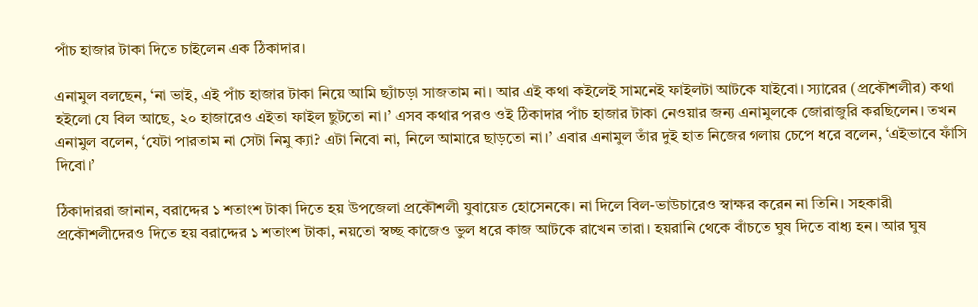পাঁচ হাজার টাকা দিতে চাইলেন এক ঠিকাদার।

এনামুল বলছেন, ‘না ভাই, এই পাঁচ হাজার টাকা নিয়ে আমি ছ্যাঁচড়া সাজতাম না। আর এই কথা কইলেই সামনেই ফাইলটা আটকে যাইবো। স্যারের (প্রকৌশলীর) কথা হইলো যে বিল আছে, ২০ হাজারেও এইতা ফাইল ছুটতো না।’ এসব কথার পরও ওই ঠিকাদার পাঁচ হাজার টাকা নেওয়ার জন্য এনামুলকে জোরাজুরি করছিলেন। তখন এনামুল বলেন, ‘যেটা পারতাম না সেটা নিমু ক্যা? এটা নিবো না, নিলে আমারে ছাড়তো না।’ এবার এনামুল তাঁর দুই হাত নিজের গলায় চেপে ধরে বলেন, ‘এইভাবে ফাঁসি দিবো।’

ঠিকাদাররা জানান, বরাদ্দের ১ শতাংশ টাকা দিতে হয় উপজেলা প্রকৌশলী যুবায়েত হোসেনকে। না দিলে বিল-ভাউচারেও স্বাক্ষর করেন না তিনি। সহকারী প্রকৌশলীদেরও দিতে হয় বরাদ্দের ১ শতাংশ টাকা, নয়তো স্বচ্ছ কাজেও ভুল ধরে কাজ আটকে রাখেন তারা। হয়রানি থেকে বাঁচতে ঘুষ দিতে বাধ্য হন। আর ঘুষ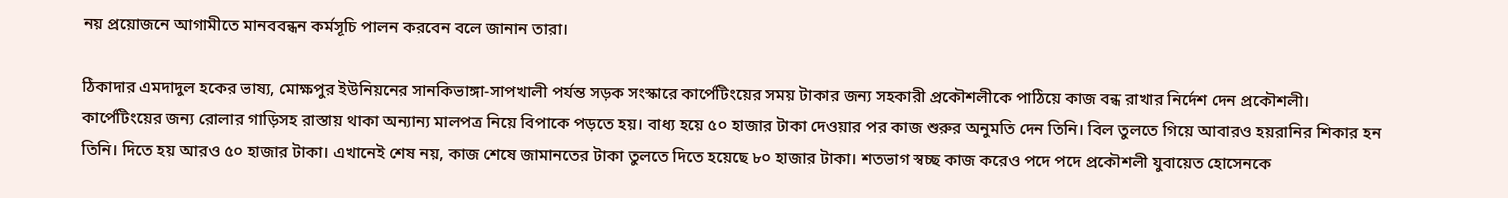নয় প্রয়োজনে আগামীতে মানববন্ধন কর্মসূচি পালন করবেন বলে জানান তারা।

ঠিকাদার এমদাদুল হকের ভাষ্য, মোক্ষপুর ইউনিয়নের সানকিভাঙ্গা-সাপখালী পর্যন্ত সড়ক সংস্কারে কার্পেটিংয়ের সময় টাকার জন্য সহকারী প্রকৌশলীকে পাঠিয়ে কাজ বন্ধ রাখার নির্দেশ দেন প্রকৌশলী। কার্পেটিংয়ের জন্য রোলার গাড়িসহ রাস্তায় থাকা অন্যান্য মালপত্র নিয়ে বিপাকে পড়তে হয়। বাধ্য হয়ে ৫০ হাজার টাকা দেওয়ার পর কাজ শুরুর অনুমতি দেন তিনি। বিল তুলতে গিয়ে আবারও হয়রানির শিকার হন তিনি। দিতে হয় আরও ৫০ হাজার টাকা। এখানেই শেষ নয়, কাজ শেষে জামানতের টাকা তুলতে দিতে হয়েছে ৮০ হাজার টাকা। শতভাগ স্বচ্ছ কাজ করেও পদে পদে প্রকৌশলী যুবায়েত হোসেনকে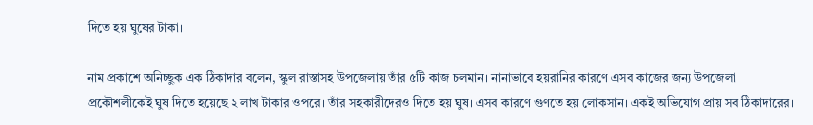দিতে হয় ঘুষের টাকা।

নাম প্রকাশে অনিচ্ছুক এক ঠিকাদার বলেন, স্কুল রাস্তাসহ উপজেলায় তাঁর ৫টি কাজ চলমান। নানাভাবে হয়রানির কারণে এসব কাজের জন্য উপজেলা প্রকৌশলীকেই ঘুষ দিতে হয়েছে ২ লাখ টাকার ওপরে। তাঁর সহকারীদেরও দিতে হয় ঘুষ। এসব কারণে গুণতে হয় লোকসান। একই অভিযোগ প্রায় সব ঠিকাদারের।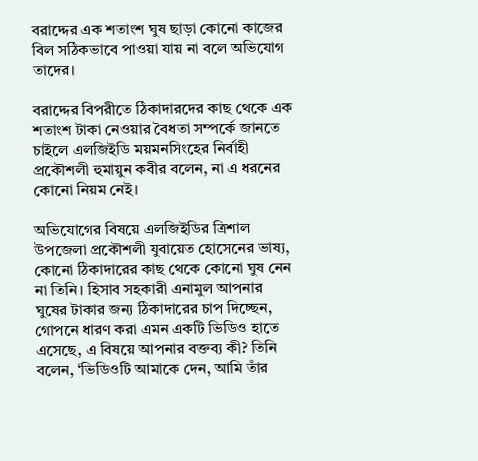বরাদ্দের এক শতাংশ ঘুষ ছাড়া কোনো কাজের বিল সঠিকভাবে পাওয়া যায় না বলে অভিযোগ তাদের।

বরাদ্দের বিপরীতে ঠিকাদারদের কাছ থেকে এক শতাংশ টাকা নেওয়ার বৈধতা সম্পর্কে জানতে চাইলে এলজিইডি ময়মনসিংহের নির্বাহী প্রকৌশলী হুমায়ুন কবীর বলেন, না এ ধরনের কোনো নিয়ম নেই।

অভিযোগের বিষয়ে এলজিইডির ত্রিশাল উপজেলা প্রকৌশলী যুবায়েত হোসেনের ভাষ্য, কোনো ঠিকাদারের কাছ থেকে কোনো ঘুষ নেন না তিনি। হিসাব সহকারী এনামুল আপনার ঘুষের টাকার জন্য ঠিকাদারের চাপ দিচ্ছেন, গোপনে ধারণ করা এমন একটি ভিডিও হাতে এসেছে, এ বিষয়ে আপনার বক্তব্য কী? তিনি বলেন, ‘ভিডিওটি আমাকে দেন, আমি তাঁর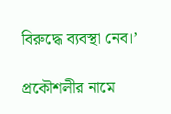বিরুদ্ধে ব্যবস্থা নেব।’

প্রকৌশলীর নামে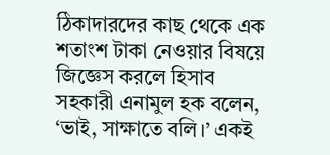ঠিকাদারদের কাছ থেকে এক শতাংশ টাকা নেওয়ার বিষয়ে জিজ্ঞেস করলে হিসাব সহকারী এনামুল হক বলেন, ‘ভাই, সাক্ষাতে বলি।’ একই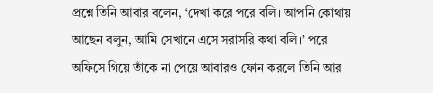প্রশ্নে তিনি আবার বলেন, ‘দেখা করে পরে বলি। আপনি কোথায় আছেন বলুন, আমি সেখানে এসে সরাসরি কথা বলি।’ পরে অফিসে গিয়ে তাঁকে না পেয়ে আবারও ফোন করলে তিনি আর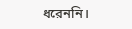ধরেননি।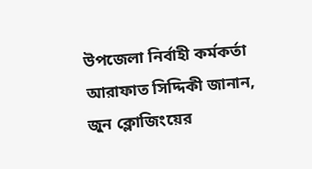উপজেলা নির্বাহী কর্মকর্তা আরাফাত সিদ্দিকী জানান, জুন ক্লোজিংয়ের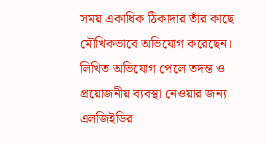সময় একাধিক ঠিকাদার তাঁর কাছে মৌখিকভাবে অভিযোগ করেছেন। লিখিত অভিযোগ পেলে তদন্ত ও প্রয়োজনীয় ব্যবস্থা নেওয়ার জন্য এলজিইডির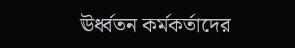ঊর্ধ্বতন কর্মকর্তাদের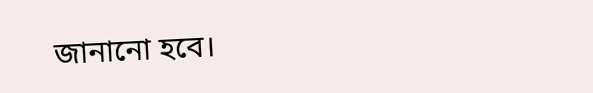জানানো হবে।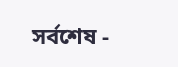সর্বশেষ -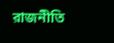রাজনীতি